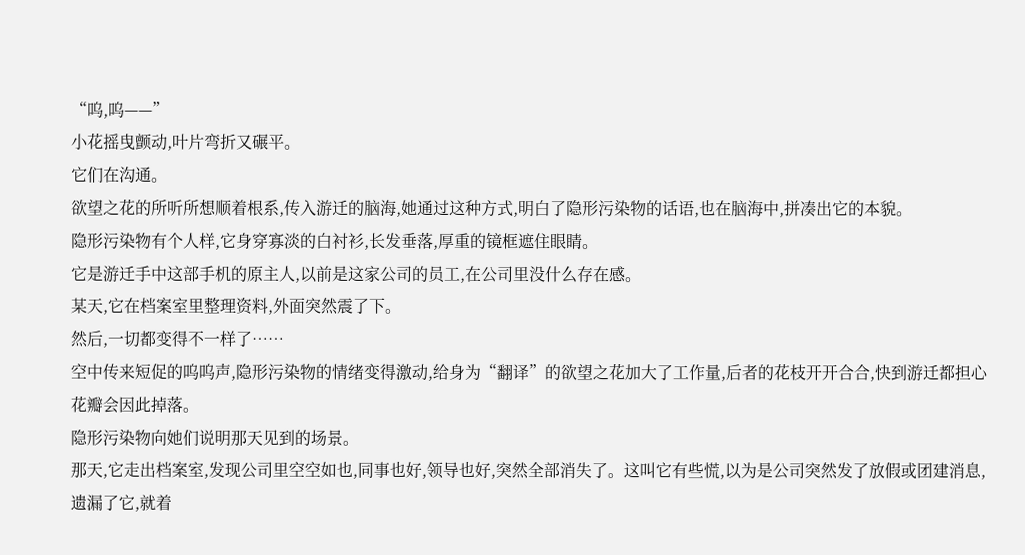“呜,呜——”
小花摇曳颤动,叶片弯折又碾平。
它们在沟通。
欲望之花的所听所想顺着根系,传入游迁的脑海,她通过这种方式,明白了隐形污染物的话语,也在脑海中,拼凑出它的本貌。
隐形污染物有个人样,它身穿寡淡的白衬衫,长发垂落,厚重的镜框遮住眼睛。
它是游迁手中这部手机的原主人,以前是这家公司的员工,在公司里没什么存在感。
某天,它在档案室里整理资料,外面突然震了下。
然后,一切都变得不一样了……
空中传来短促的呜呜声,隐形污染物的情绪变得激动,给身为“翻译”的欲望之花加大了工作量,后者的花枝开开合合,快到游迁都担心花瓣会因此掉落。
隐形污染物向她们说明那天见到的场景。
那天,它走出档案室,发现公司里空空如也,同事也好,领导也好,突然全部消失了。这叫它有些慌,以为是公司突然发了放假或团建消息,遗漏了它,就着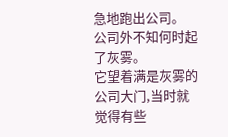急地跑出公司。
公司外不知何时起了灰雾。
它望着满是灰雾的公司大门,当时就觉得有些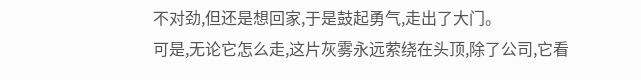不对劲,但还是想回家,于是鼓起勇气,走出了大门。
可是,无论它怎么走,这片灰雾永远萦绕在头顶,除了公司,它看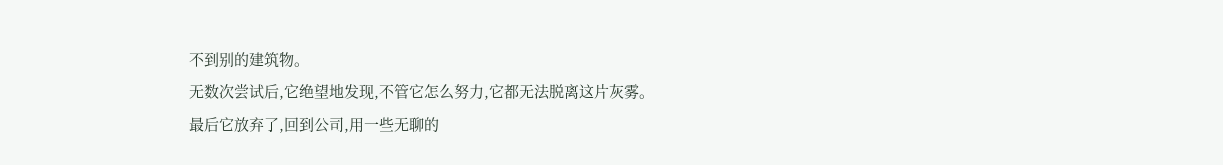不到别的建筑物。
无数次尝试后,它绝望地发现,不管它怎么努力,它都无法脱离这片灰雾。
最后它放弃了,回到公司,用一些无聊的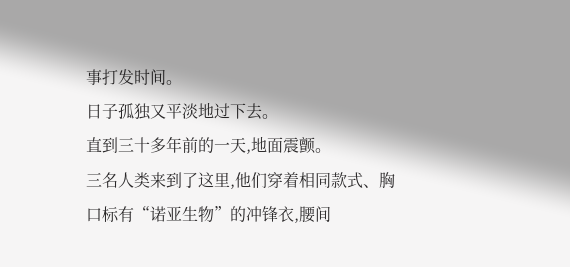事打发时间。
日子孤独又平淡地过下去。
直到三十多年前的一天,地面震颤。
三名人类来到了这里,他们穿着相同款式、胸口标有“诺亚生物”的冲锋衣,腰间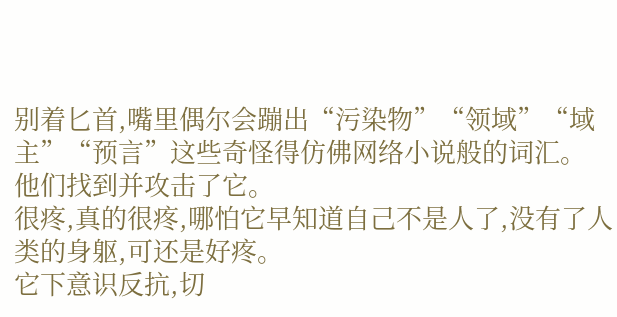别着匕首,嘴里偶尔会蹦出“污染物”“领域”“域主”“预言”这些奇怪得仿佛网络小说般的词汇。
他们找到并攻击了它。
很疼,真的很疼,哪怕它早知道自己不是人了,没有了人类的身躯,可还是好疼。
它下意识反抗,切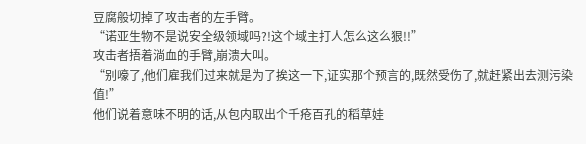豆腐般切掉了攻击者的左手臂。
“诺亚生物不是说安全级领域吗?!这个域主打人怎么这么狠!!”
攻击者捂着淌血的手臂,崩溃大叫。
“别嚎了,他们雇我们过来就是为了挨这一下,证实那个预言的,既然受伤了,就赶紧出去测污染值!”
他们说着意味不明的话,从包内取出个千疮百孔的稻草娃